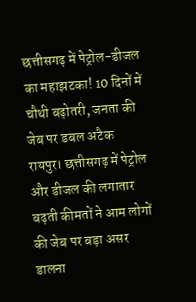छत्तीसगढ़ में पेट्रोल-डीजल का महाझटका! 10 दिनों में चौथी बढ़ोतरी, जनता की जेब पर डबल अटैक
रायपुर। छत्तीसगढ़ में पेट्रोल और डीजल की लगातार बढ़ती कीमतों ने आम लोगों की जेब पर बड़ा असर डालना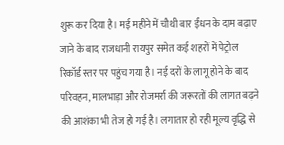शुरू कर दिया है। मई महीने में चौथी बार ईंधन के दाम बढ़ाए जाने के बाद राजधानी रायपुर समेत कई शहरों में पेट्रोल रिकॉर्ड स्तर पर पहुंच गया है। नई दरों के लागू होने के बाद परिवहन, मालभाड़ा और रोजमर्रा की जरूरतों की लागत बढ़ने की आशंका भी तेज हो गई है। लगातार हो रही मूल्य वृद्धि से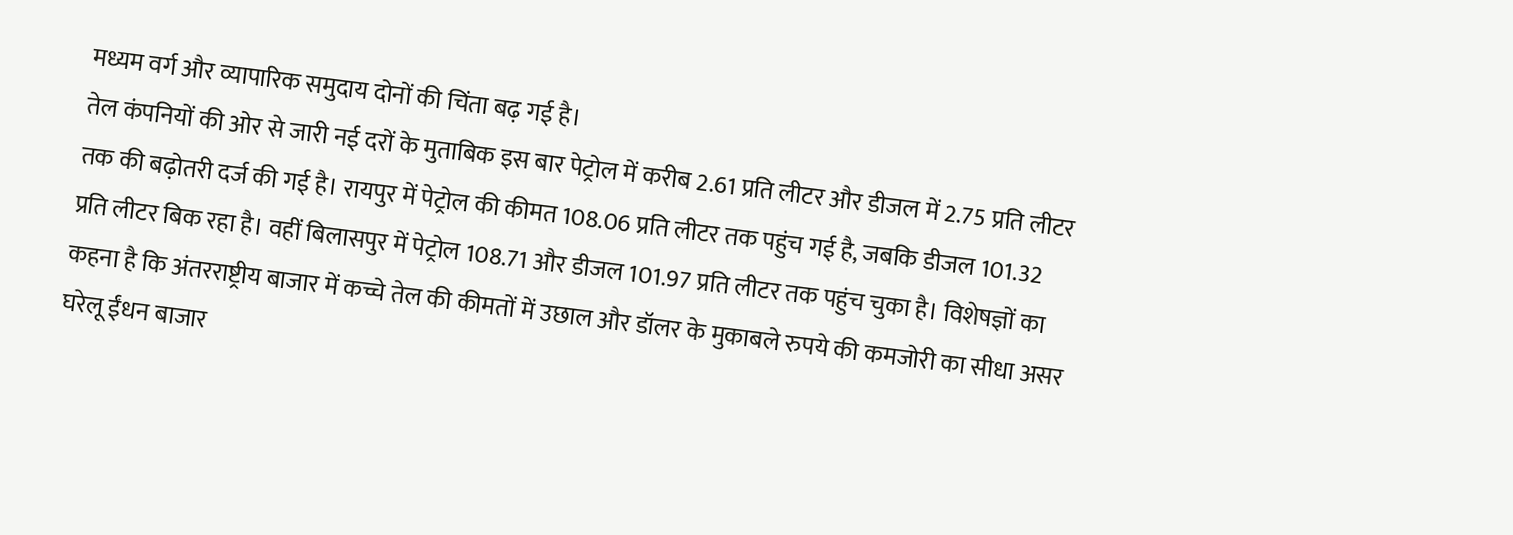मध्यम वर्ग और व्यापारिक समुदाय दोनों की चिंता बढ़ गई है।
तेल कंपनियों की ओर से जारी नई दरों के मुताबिक इस बार पेट्रोल में करीब 2.61 प्रति लीटर और डीजल में 2.75 प्रति लीटर तक की बढ़ोतरी दर्ज की गई है। रायपुर में पेट्रोल की कीमत 108.06 प्रति लीटर तक पहुंच गई है, जबकि डीजल 101.32 प्रति लीटर बिक रहा है। वहीं बिलासपुर में पेट्रोल 108.71 और डीजल 101.97 प्रति लीटर तक पहुंच चुका है। विशेषज्ञों का कहना है कि अंतरराष्ट्रीय बाजार में कच्चे तेल की कीमतों में उछाल और डॉलर के मुकाबले रुपये की कमजोरी का सीधा असर घरेलू ईंधन बाजार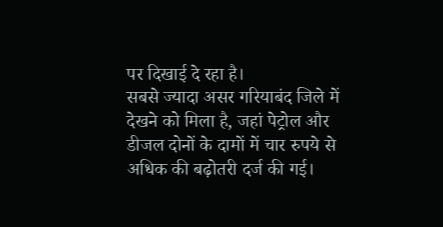पर दिखाई दे रहा है।
सबसे ज्यादा असर गरियाबंद जिले में देखने को मिला है, जहां पेट्रोल और डीजल दोनों के दामों में चार रुपये से अधिक की बढ़ोतरी दर्ज की गई।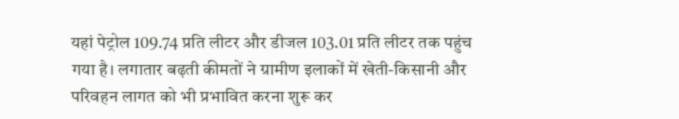यहां पेट्रोल 109.74 प्रति लीटर और डीजल 103.01 प्रति लीटर तक पहुंच गया है। लगातार बढ़ती कीमतों ने ग्रामीण इलाकों में खेती-किसानी और परिवहन लागत को भी प्रभावित करना शुरू कर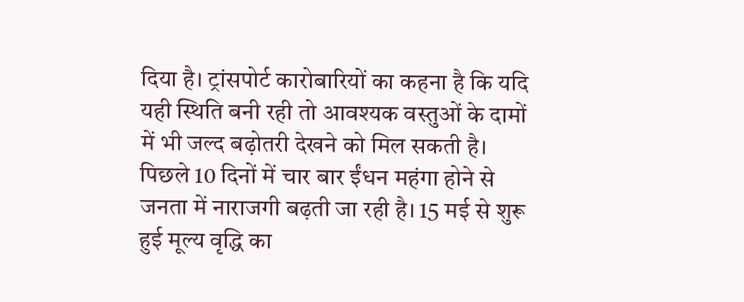दिया है। ट्रांसपोर्ट कारोबारियों का कहना है कि यदि यही स्थिति बनी रही तो आवश्यक वस्तुओं के दामों में भी जल्द बढ़ोतरी देखने को मिल सकती है।
पिछले 10 दिनों में चार बार ईंधन महंगा होने से जनता में नाराजगी बढ़ती जा रही है। 15 मई से शुरू हुई मूल्य वृद्धि का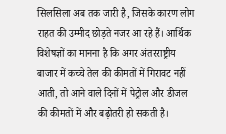सिलसिला अब तक जारी है, जिसके कारण लोग राहत की उम्मीद छोड़ते नजर आ रहे हैं। आर्थिक विशेषज्ञों का मानना है कि अगर अंतरराष्ट्रीय बाजार में कच्चे तेल की कीमतों में गिरावट नहीं आती, तो आने वाले दिनों में पेट्रोल और डीजल की कीमतों में और बढ़ोतरी हो सकती है।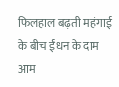फिलहाल बढ़ती महंगाई के बीच ईंधन के दाम आम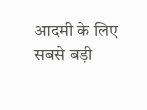आदमी के लिए सबसे बड़ी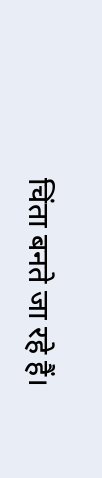चिंता बनते जा रहे हैं।